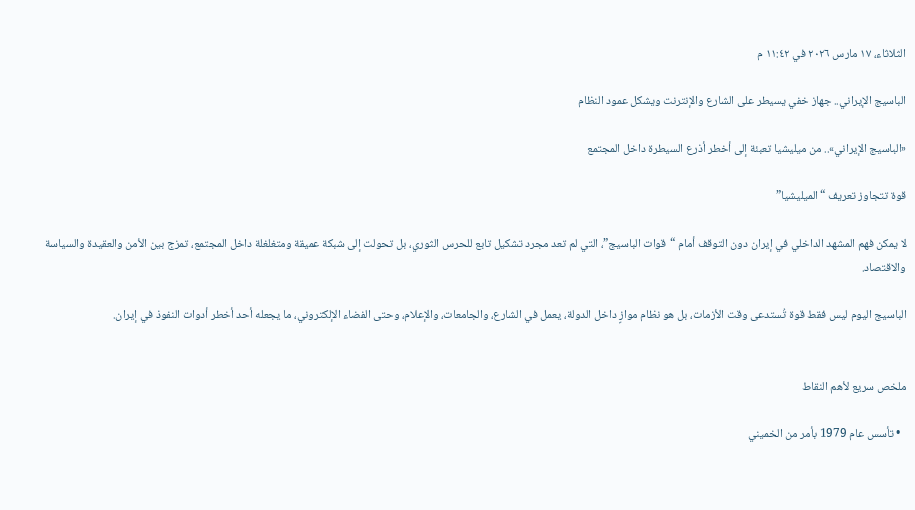الثلاثاء، ١٧ مارس ٢٠٢٦ في ١١:٤٢ م

الباسيج الإيراني.. جهاز خفي يسيطر على الشارع والإنترنت ويشكل عمود النظام

«الباسيج الإيراني».. من ميليشيا تعبئة إلى أخطر أذرع السيطرة داخل المجتمع

قوة تتجاوز تعريف “الميليشيا”

لا يمكن فهم المشهد الداخلي في إيران دون التوقف أمام “قوات الباسيج”، التي لم تعد مجرد تشكيل تابع للحرس الثوري، بل تحولت إلى شبكة عميقة ومتغلغلة داخل المجتمع، تمزج بين الأمن والعقيدة والسياسة والاقتصاد.

الباسيج اليوم ليس فقط قوة تُستدعى وقت الأزمات، بل هو نظام موازٍ داخل الدولة، يعمل في الشارع، والجامعات، والإعلام، وحتى الفضاء الإلكتروني، ما يجعله أحد أخطر أدوات النفوذ في إيران.


ملخص سريع لأهم النقاط

  • تأسس عام 1979 بأمر من الخميني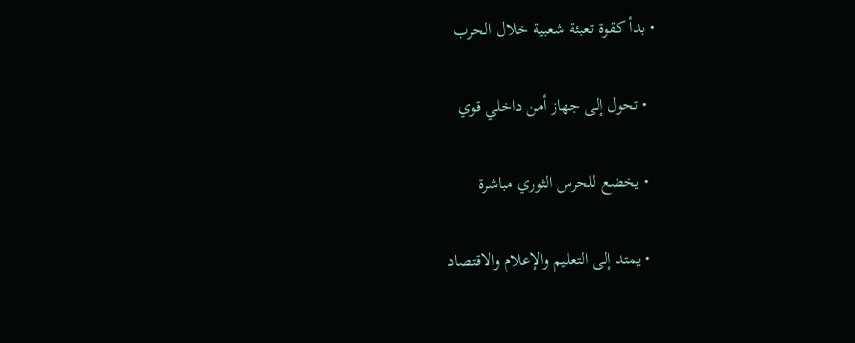• بدأ كقوة تعبئة شعبية خلال الحرب

  • تحول إلى جهاز أمن داخلي قوي

  • يخضع للحرس الثوري مباشرة

  • يمتد إلى التعليم والإعلام والاقتصاد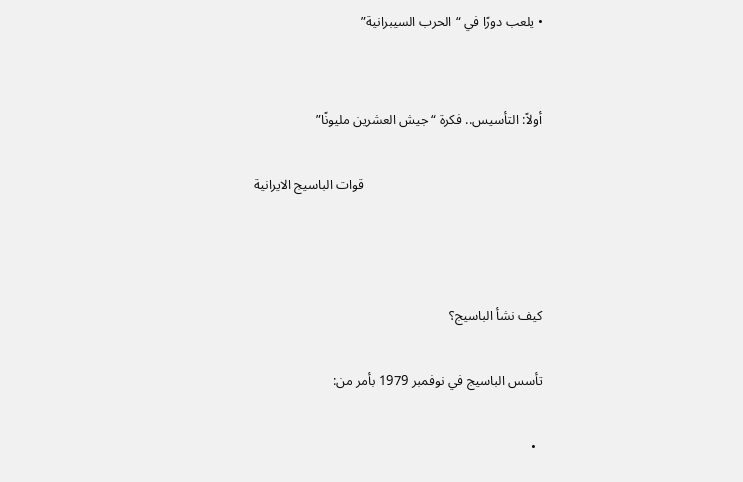• يلعب دورًا في “الحرب السيبرانية”


أولاً: التأسيس.. فكرة “جيش العشرين مليونًا”

                                                     قوات الباسيج الايرانية



كيف نشأ الباسيج؟

تأسس الباسيج في نوفمبر 1979 بأمر من:

  •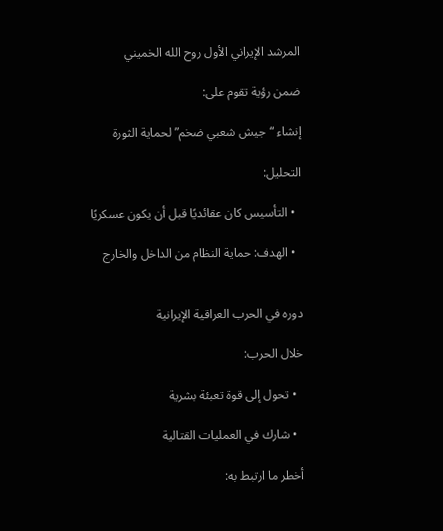المرشد الإيراني الأول روح الله الخميني

ضمن رؤية تقوم على:

إنشاء “جيش شعبي ضخم” لحماية الثورة

التحليل:

  • التأسيس كان عقائديًا قبل أن يكون عسكريًا

  • الهدف: حماية النظام من الداخل والخارج


دوره في الحرب العراقية الإيرانية

خلال الحرب:

  • تحول إلى قوة تعبئة بشرية

  • شارك في العمليات القتالية

أخطر ما ارتبط به: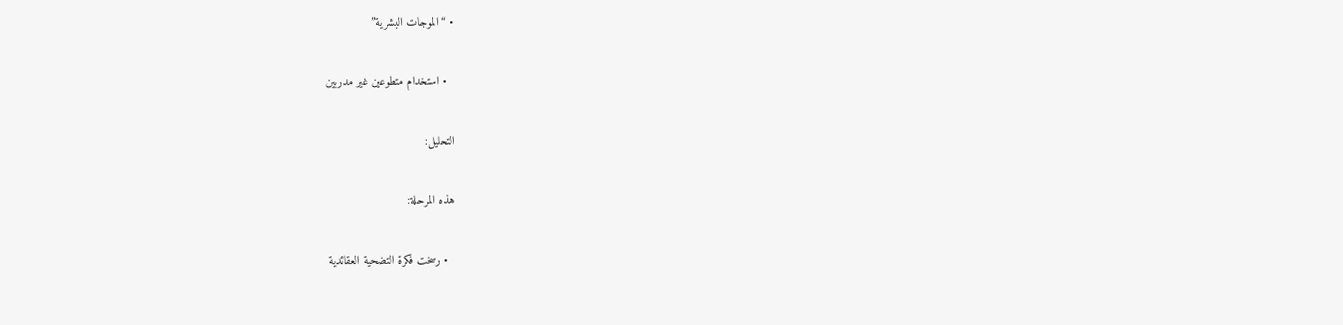• “الموجات البشرية”

  • استخدام متطوعين غير مدربين

التحليل:

هذه المرحلة:

  • رسخت فكرة التضحية العقائدية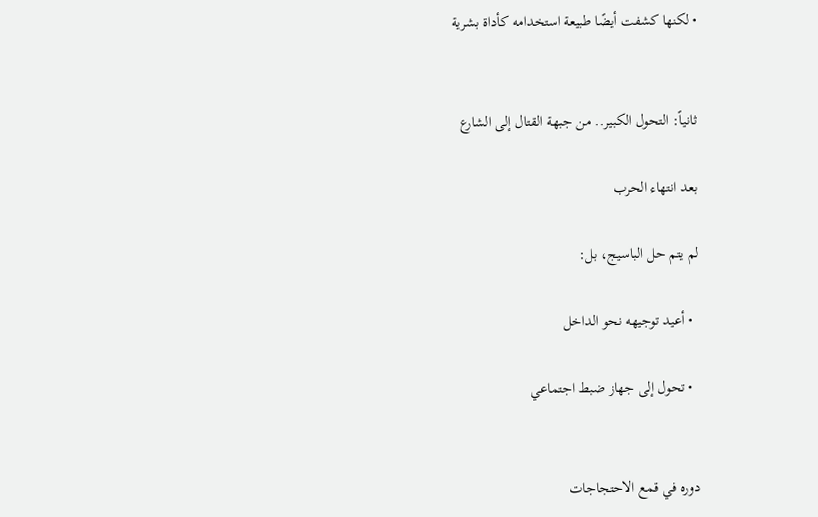• لكنها كشفت أيضًا طبيعة استخدامه كأداة بشرية


ثانياً: التحول الكبير.. من جبهة القتال إلى الشارع

بعد انتهاء الحرب

لم يتم حل الباسيج، بل:

  • أعيد توجيهه نحو الداخل

  • تحول إلى جهاز ضبط اجتماعي


دوره في قمع الاحتجاجات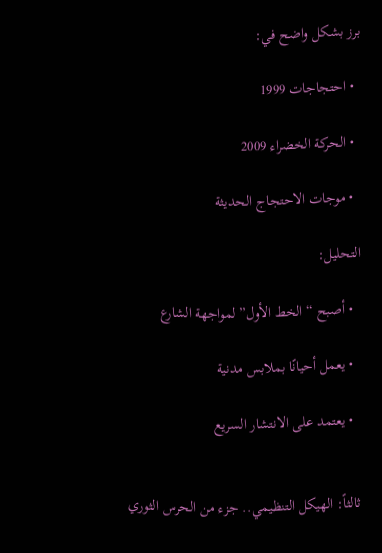برز بشكل واضح في:

  • احتجاجات 1999

  • الحركة الخضراء 2009

  • موجات الاحتجاج الحديثة

التحليل:

  • أصبح “الخط الأول” لمواجهة الشارع

  • يعمل أحيانًا بملابس مدنية

  • يعتمد على الانتشار السريع


ثالثاً: الهيكل التنظيمي.. جزء من الحرس الثوري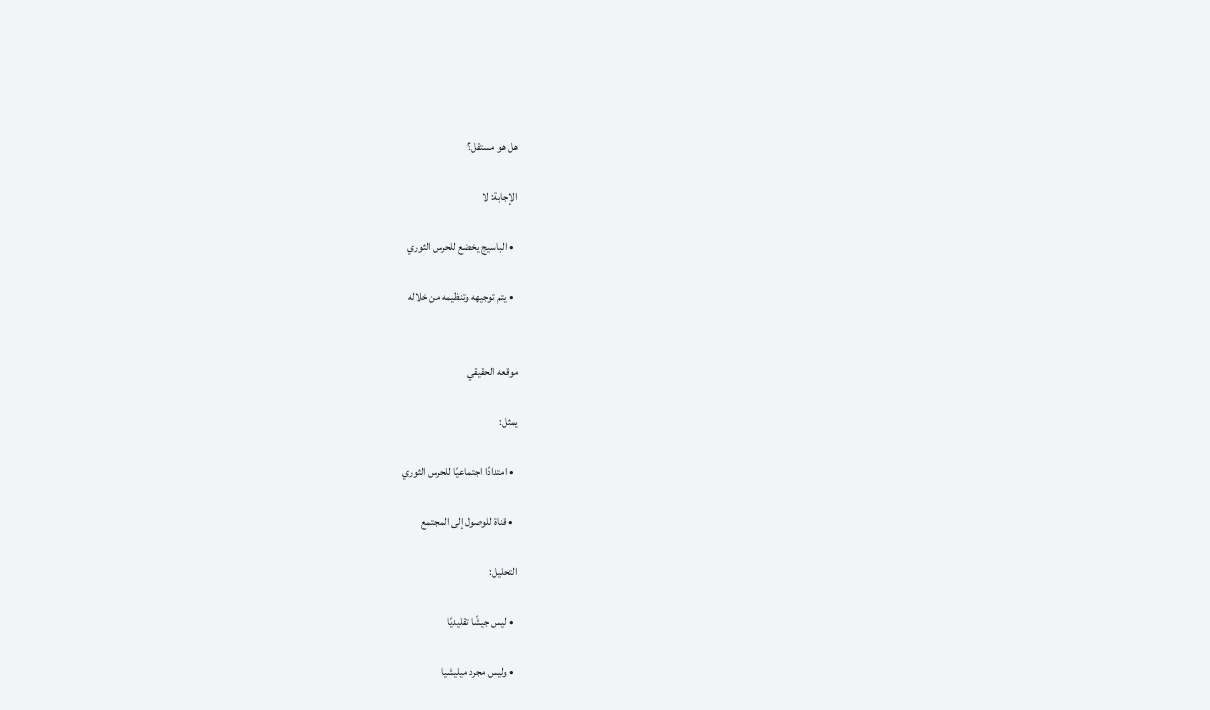هل هو مستقل؟

الإجابة: لا

  • الباسيج يخضع للحرس الثوري

  • يتم توجيهه وتنظيمه من خلاله


موقعه الحقيقي

يمثل:

  • امتدادًا اجتماعيًا للحرس الثوري

  • قناة للوصول إلى المجتمع

التحليل:

  • ليس جيشًا تقليديًا

  • وليس مجرد ميليشيا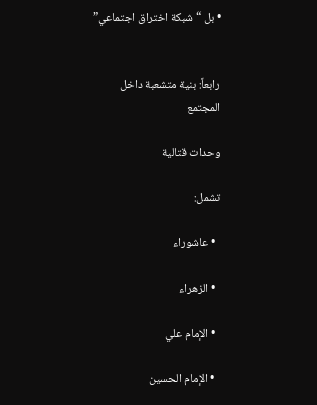• بل “شبكة اختراق اجتماعي”


رابعاً: بنية متشعبة داخل المجتمع

وحدات قتالية

تشمل:

  • عاشوراء

  • الزهراء

  • الإمام علي

  • الإمام الحسين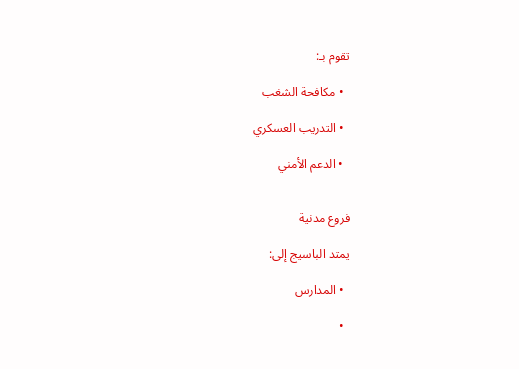تقوم بـ:

  • مكافحة الشغب

  • التدريب العسكري

  • الدعم الأمني


فروع مدنية

يمتد الباسيج إلى:

  • المدارس

  •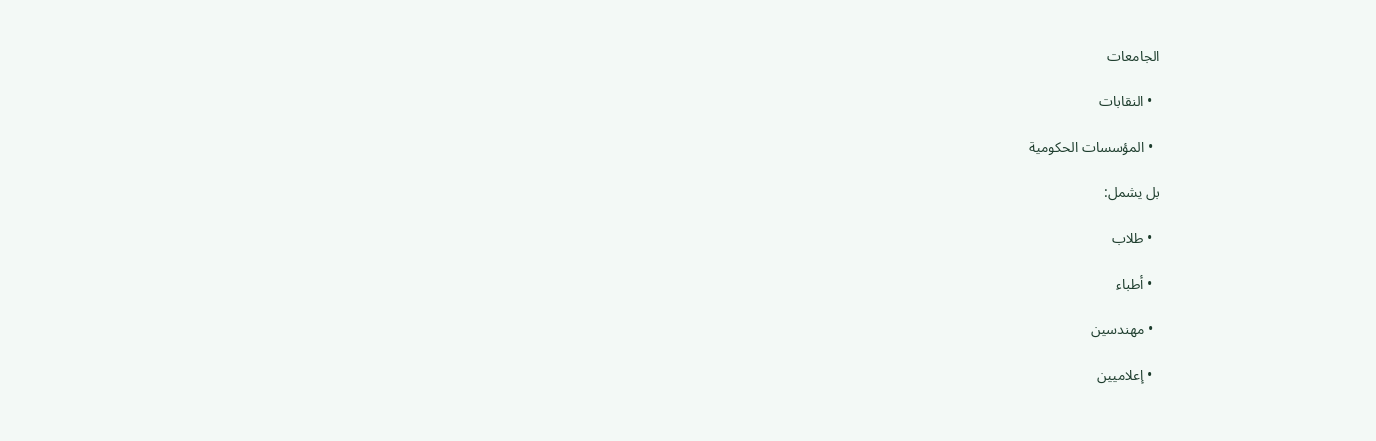الجامعات

  • النقابات

  • المؤسسات الحكومية

بل يشمل:

  • طلاب

  • أطباء

  • مهندسين

  • إعلاميين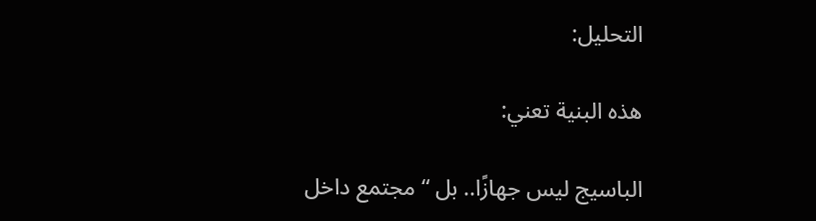التحليل:

هذه البنية تعني:

الباسيج ليس جهازًا.. بل “مجتمع داخل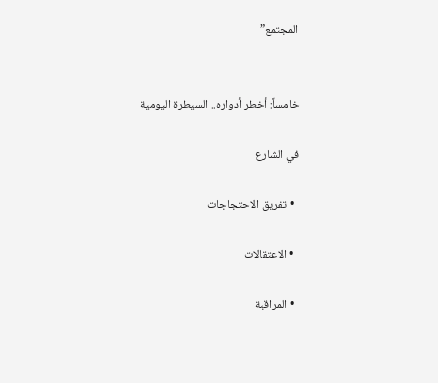المجتمع”


خامساً: أخطر أدواره.. السيطرة اليومية

في الشارع

  • تفريق الاحتجاجات

  • الاعتقالات

  • المراقبة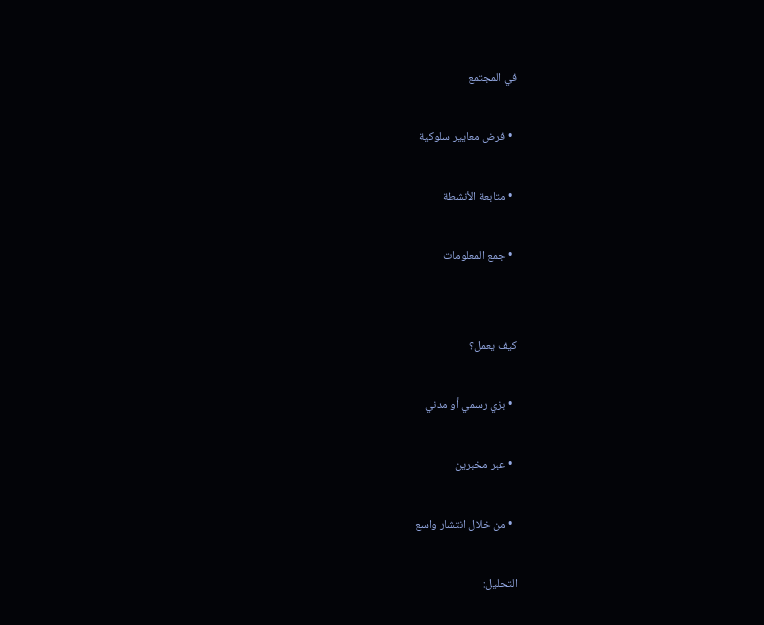في المجتمع

  • فرض معايير سلوكية

  • متابعة الأنشطة

  • جمع المعلومات


كيف يعمل؟

  • بزي رسمي أو مدني

  • عبر مخبرين

  • من خلال انتشار واسع

التحليل: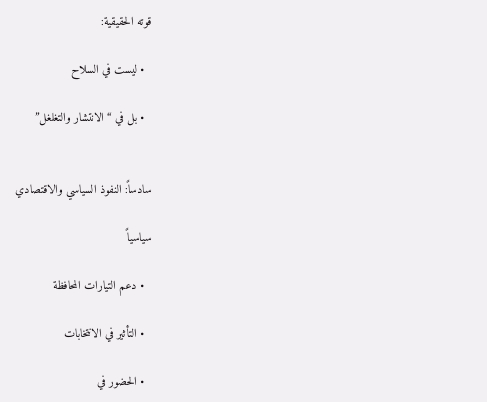قوته الحقيقية:

  • ليست في السلاح

  • بل في “الانتشار والتغلغل”


سادساً: النفوذ السياسي والاقتصادي

سياسياً

  • دعم التيارات المحافظة

  • التأثير في الانتخابات

  • الحضور في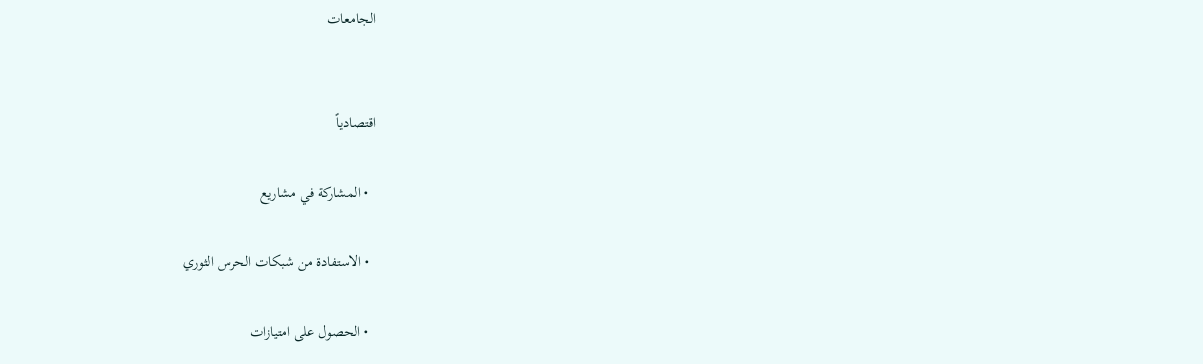الجامعات


اقتصادياً

  • المشاركة في مشاريع

  • الاستفادة من شبكات الحرس الثوري

  • الحصول على امتيازات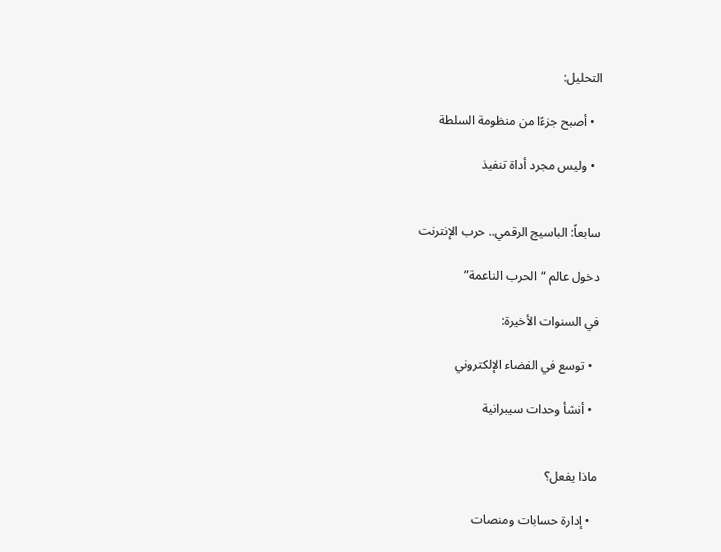التحليل:

  • أصبح جزءًا من منظومة السلطة

  • وليس مجرد أداة تنفيذ


سابعاً: الباسيج الرقمي.. حرب الإنترنت

دخول عالم “الحرب الناعمة”

في السنوات الأخيرة:

  • توسع في الفضاء الإلكتروني

  • أنشأ وحدات سيبرانية


ماذا يفعل؟

  • إدارة حسابات ومنصات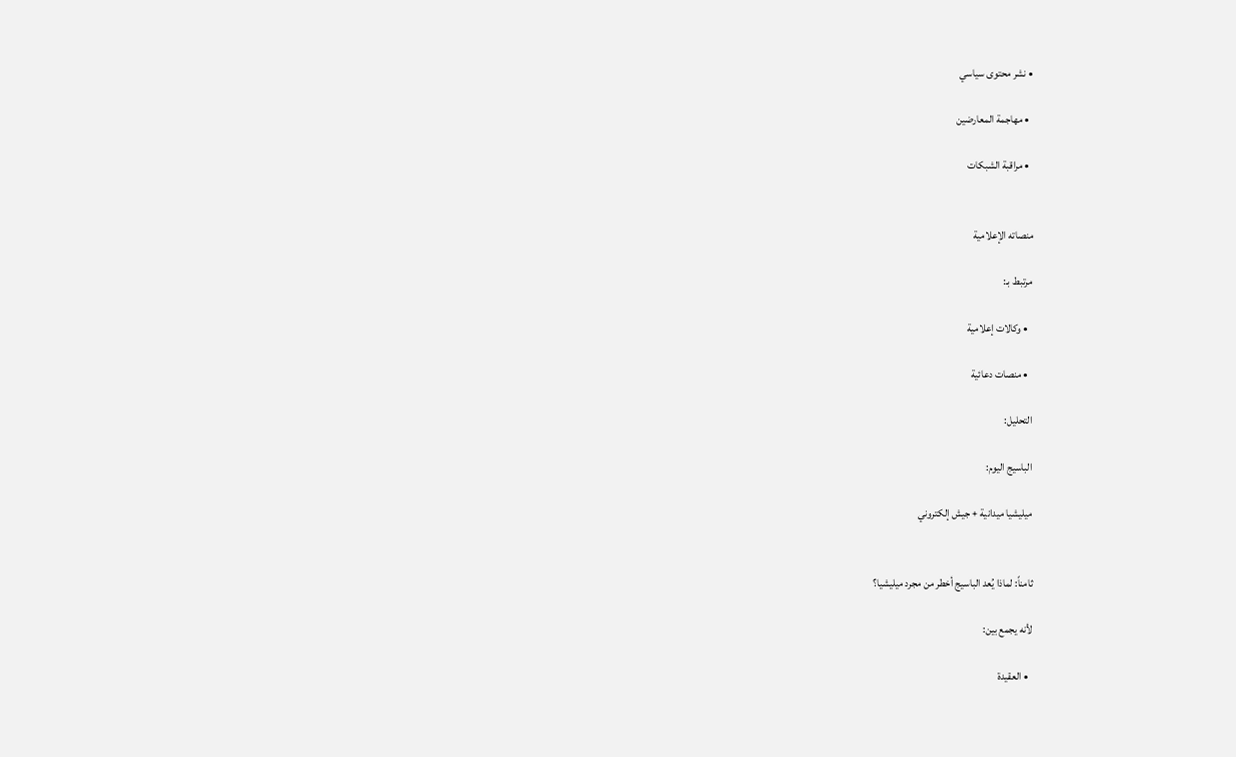• نشر محتوى سياسي

  • مهاجمة المعارضين

  • مراقبة الشبكات


منصاته الإعلامية

مرتبط بـ:

  • وكالات إعلامية

  • منصات دعائية

التحليل:

الباسيج اليوم:

ميليشيا ميدانية + جيش إلكتروني


ثامناً: لماذا يُعد الباسيج أخطر من مجرد ميليشيا؟

لأنه يجمع بين:

  • العقيدة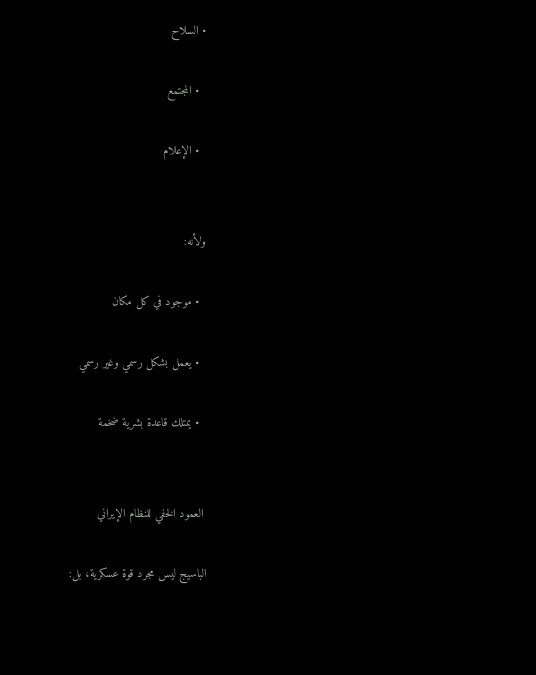• السلاح

  • المجتمع

  • الإعلام


ولأنه:

  • موجود في كل مكان

  • يعمل بشكل رسمي وغير رسمي

  • يمتلك قاعدة بشرية ضخمة


 العمود الخفي للنظام الإيراني

الباسيج ليس مجرد قوة عسكرية، بل: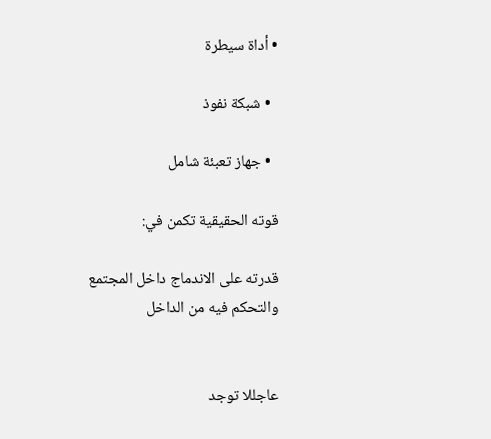• أداة سيطرة

  • شبكة نفوذ

  • جهاز تعبئة شامل

قوته الحقيقية تكمن في:

قدرته على الاندماج داخل المجتمع والتحكم فيه من الداخل


عاجللا توجد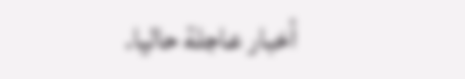أخبار عاجلة حاليا.